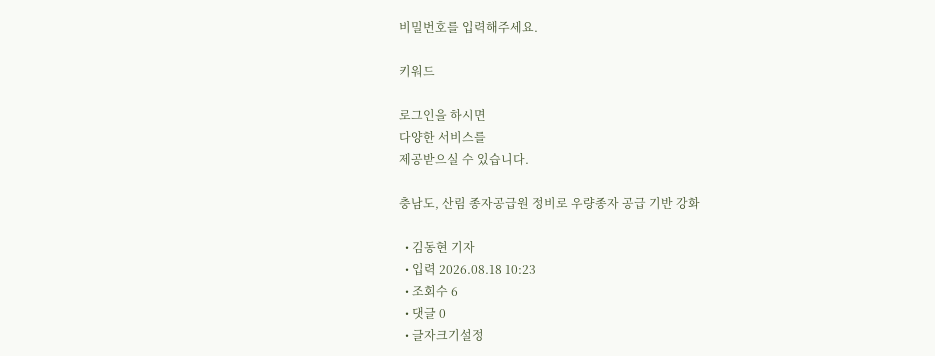비밀번호를 입력해주세요.

키워드

로그인을 하시면
다양한 서비스를
제공받으실 수 있습니다.

충남도, 산림 종자공급원 정비로 우량종자 공급 기반 강화

  • 김동현 기자
  • 입력 2026.08.18 10:23
  • 조회수 6
  • 댓글 0
  • 글자크기설정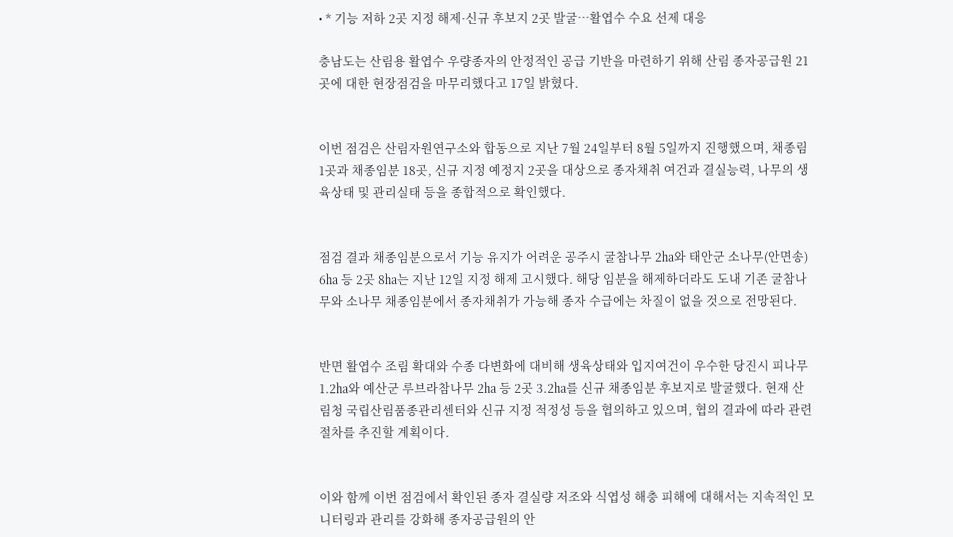• * 기능 저하 2곳 지정 해제·신규 후보지 2곳 발굴…활엽수 수요 선제 대응

충남도는 산림용 활엽수 우량종자의 안정적인 공급 기반을 마련하기 위해 산림 종자공급원 21곳에 대한 현장점검을 마무리했다고 17일 밝혔다.


이번 점검은 산림자원연구소와 합동으로 지난 7월 24일부터 8월 5일까지 진행했으며, 채종림 1곳과 채종임분 18곳, 신규 지정 예정지 2곳을 대상으로 종자채취 여건과 결실능력, 나무의 생육상태 및 관리실태 등을 종합적으로 확인했다.


점검 결과 채종임분으로서 기능 유지가 어려운 공주시 굴참나무 2㏊와 태안군 소나무(안면송) 6㏊ 등 2곳 8㏊는 지난 12일 지정 해제 고시했다. 해당 임분을 해제하더라도 도내 기존 굴참나무와 소나무 채종임분에서 종자채취가 가능해 종자 수급에는 차질이 없을 것으로 전망된다.


반면 활엽수 조림 확대와 수종 다변화에 대비해 생육상태와 입지여건이 우수한 당진시 피나무 1.2㏊와 예산군 루브라참나무 2㏊ 등 2곳 3.2㏊를 신규 채종임분 후보지로 발굴했다. 현재 산림청 국립산림품종관리센터와 신규 지정 적정성 등을 협의하고 있으며, 협의 결과에 따라 관련 절차를 추진할 계획이다.


이와 함께 이번 점검에서 확인된 종자 결실량 저조와 식엽성 해충 피해에 대해서는 지속적인 모니터링과 관리를 강화해 종자공급원의 안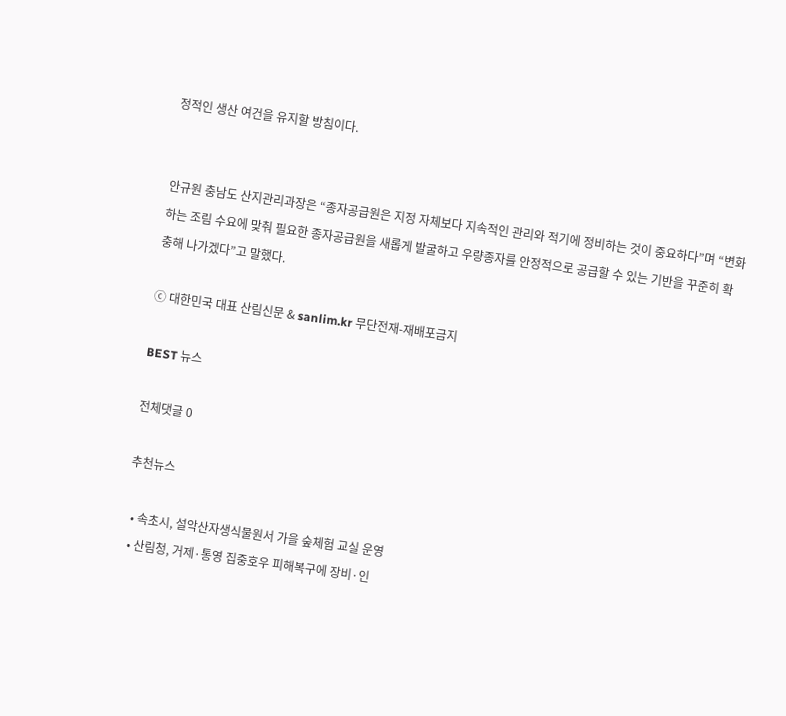정적인 생산 여건을 유지할 방침이다.


안규원 충남도 산지관리과장은 “종자공급원은 지정 자체보다 지속적인 관리와 적기에 정비하는 것이 중요하다”며 “변화하는 조림 수요에 맞춰 필요한 종자공급원을 새롭게 발굴하고 우량종자를 안정적으로 공급할 수 있는 기반을 꾸준히 확충해 나가겠다”고 말했다.

ⓒ 대한민국 대표 산림신문 & sanlim.kr 무단전재-재배포금지

BEST 뉴스

전체댓글 0

추천뉴스

  • 속초시, 설악산자생식물원서 가을 숲체험 교실 운영
  • 산림청, 거제·통영 집중호우 피해복구에 장비·인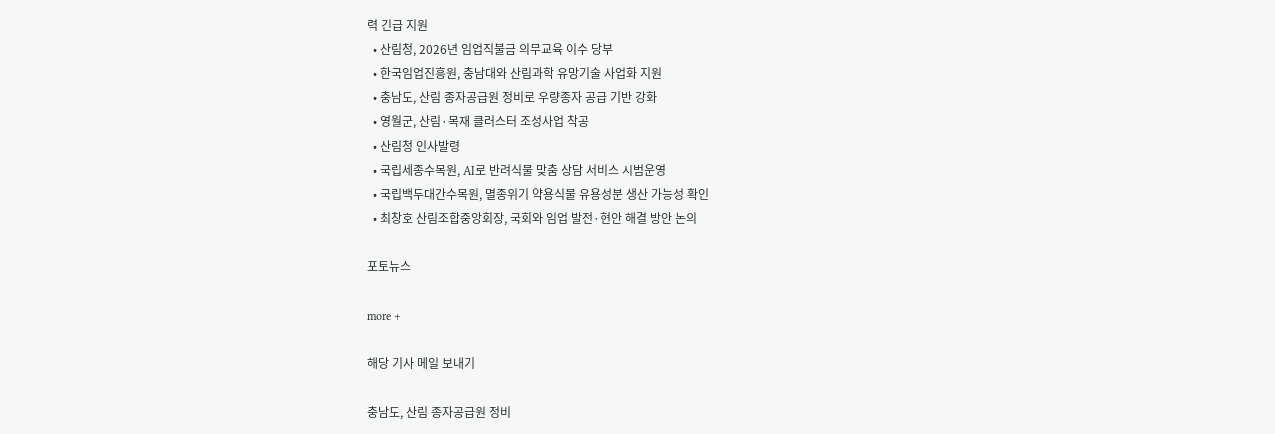력 긴급 지원
  • 산림청, 2026년 임업직불금 의무교육 이수 당부
  • 한국임업진흥원, 충남대와 산림과학 유망기술 사업화 지원
  • 충남도, 산림 종자공급원 정비로 우량종자 공급 기반 강화
  • 영월군, 산림·목재 클러스터 조성사업 착공
  • 산림청 인사발령
  • 국립세종수목원, AI로 반려식물 맞춤 상담 서비스 시범운영
  • 국립백두대간수목원, 멸종위기 약용식물 유용성분 생산 가능성 확인
  • 최창호 산림조합중앙회장, 국회와 임업 발전·현안 해결 방안 논의

포토뉴스

more +

해당 기사 메일 보내기

충남도, 산림 종자공급원 정비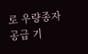로 우량종자 공급 기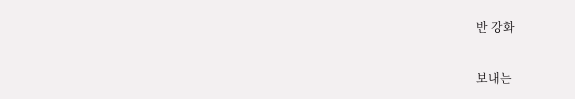반 강화

보내는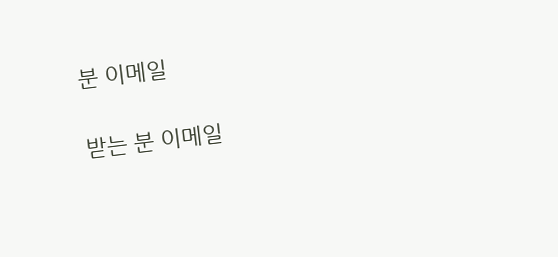분 이메일

받는 분 이메일